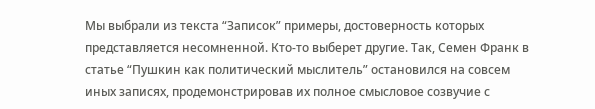Мы выбрали из текста “Записок” примеры, достоверность которых представляется несомненной. Кто-то выберет другие. Так, Семен Франк в статье “Пушкин как политический мыслитель” остановился на совсем иных записях, продемонстрировав их полное смысловое созвучие с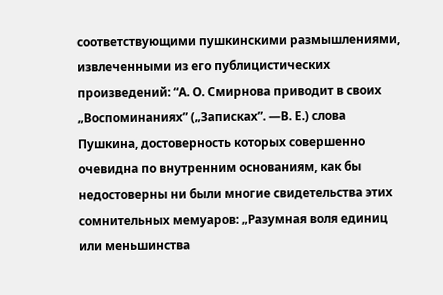соответствующими пушкинскими размышлениями, извлеченными из его публицистических произведений: “А. О. Смирнова приводит в своих „Воспоминаниях” („Записках”. —В. Е.) слова Пушкина, достоверность которых совершенно очевидна по внутренним основаниям, как бы недостоверны ни были многие свидетельства этих сомнительных мемуаров: „Разумная воля единиц или меньшинства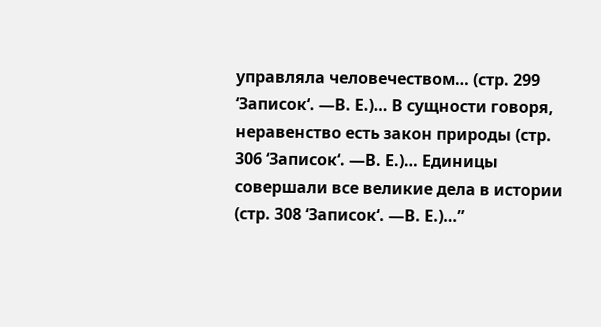управляла человечеством… (стр. 299 ‘Записок‘. —В. Е.)… В сущности говоря, неравенство есть закон природы (стр. 306 ‘Записок‘. —В. Е.)… Единицы совершали все великие дела в истории (стр. 308 ‘Записок‘. —В. Е.)…”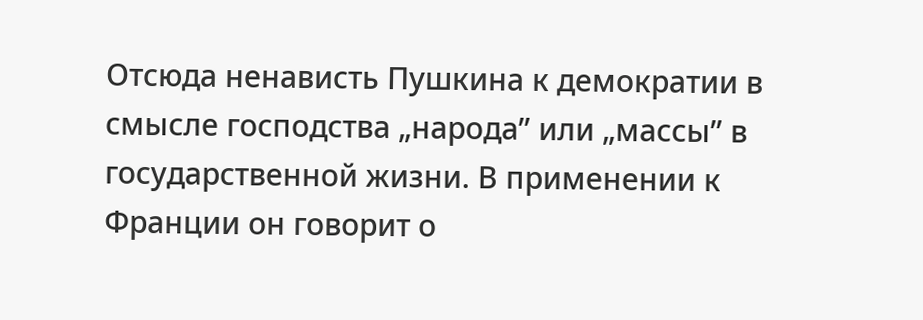Отсюда ненависть Пушкина к демократии в смысле господства „народа” или „массы” в государственной жизни. В применении к Франции он говорит о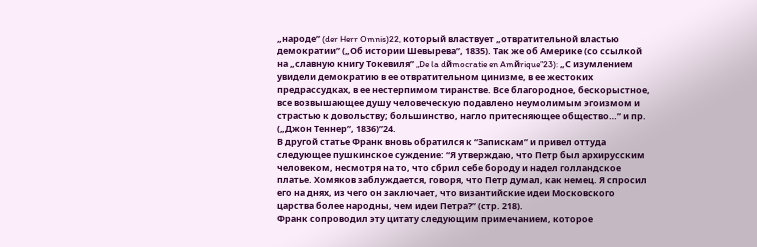„народе” (der Herr Omnis)22, который властвует „отвратительной властью демократии” („Об истории Шевырева”, 1835). Так же об Америке (со ссылкой на „славную книгу Токевиля” „De la dйmocratie en Amйrique”23): „С изумлением увидели демократию в ее отвратительном цинизме, в ее жестоких предрассудках, в ее нестерпимом тиранстве. Все благородное, бескорыстное, все возвышающее душу человеческую подавлено неумолимым эгоизмом и страстью к довольству; большинство, нагло притесняющее общество…” и пр. („Джон Теннер”, 1836)”24.
В другой статье Франк вновь обратился к “Запискам” и привел оттуда следующее пушкинское суждение: “Я утверждаю, что Петр был архирусским человеком, несмотря на то, что сбрил себе бороду и надел голландское платье. Хомяков заблуждается, говоря, что Петр думал, как немец. Я спросил его на днях, из чего он заключает, что византийские идеи Московского царства более народны, чем идеи Петра?” (стр. 218).
Франк сопроводил эту цитату следующим примечанием, которое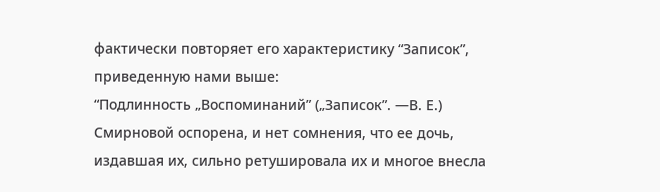фактически повторяет его характеристику “Записок”, приведенную нами выше:
“Подлинность „Воспоминаний” („Записок”. —В. Е.) Смирновой оспорена, и нет сомнения, что ее дочь, издавшая их, сильно ретушировала их и многое внесла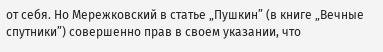от себя. Но Мережковский в статье „Пушкин” (в книге „Вечные спутники”) совершенно прав в своем указании, что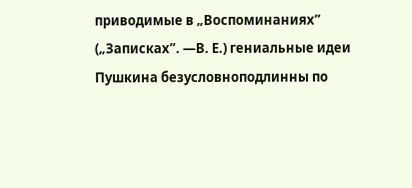приводимые в „Воспоминаниях” („Записках”. —В. Е.) гениальные идеи Пушкина безусловноподлинны по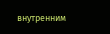внутренним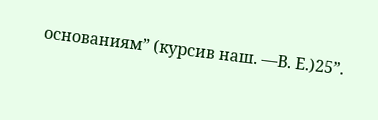основаниям” (курсив наш. —В. Е.)25”.